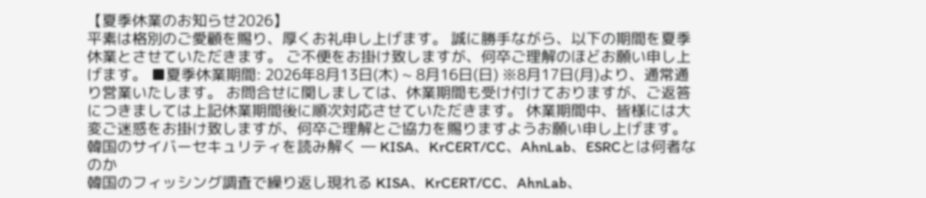【夏季休業のお知らせ2026】
平素は格別のご愛顧を賜り、厚くお礼申し上げます。 誠に勝手ながら、以下の期間を夏季休業とさせていただきます。 ご不便をお掛け致しますが、何卒ご理解のほどお願い申し上げます。 ■夏季休業期間: 2026年8月13日(木) ~ 8月16日(日) ※8月17日(月)より、通常通り営業いたします。 お問合せに関しましては、休業期間も受け付けておりますが、ご返答につきましては上記休業期間後に順次対応させていただきます。 休業期間中、皆様には大変ご迷惑をお掛け致しますが、何卒ご理解とご協力を賜りますようお願い申し上げます。
韓国のサイバーセキュリティを読み解く ― KISA、KrCERT/CC、AhnLab、ESRCとは何者なのか
韓国のフィッシング調査で繰り返し現れる KISA、KrCERT/CC、AhnLab、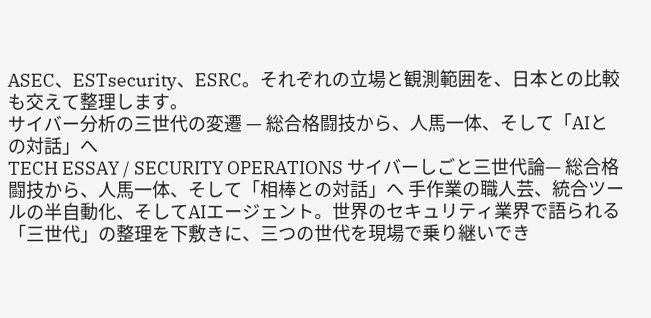ASEC、ESTsecurity、ESRC。それぞれの立場と観測範囲を、日本との比較も交えて整理します。
サイバー分析の三世代の変遷 — 総合格闘技から、人馬一体、そして「AIとの対話」へ
TECH ESSAY / SECURITY OPERATIONS サイバーしごと三世代論— 総合格闘技から、人馬一体、そして「相棒との対話」へ 手作業の職人芸、統合ツールの半自動化、そしてAIエージェント。世界のセキュリティ業界で語られる「三世代」の整理を下敷きに、三つの世代を現場で乗り継いでき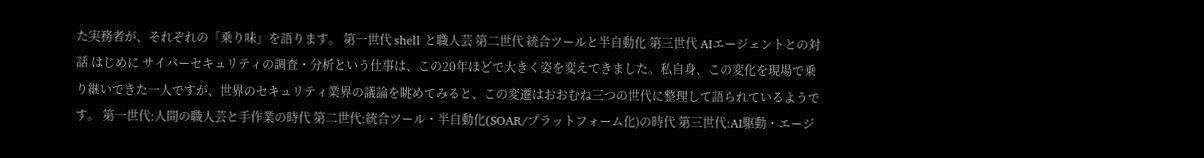た実務者が、それぞれの「乗り味」を語ります。 第一世代 shell と職人芸 第二世代 統合ツールと半自動化 第三世代 AIエージェントとの対話 はじめに サイバーセキュリティの調査・分析という仕事は、この20年ほどで大きく姿を変えてきました。私自身、この変化を現場で乗り継いできた一人ですが、世界のセキュリティ業界の議論を眺めてみると、この変遷はおおむね三つの世代に整理して語られているようです。 第一世代:人間の職人芸と手作業の時代 第二世代:統合ツール・半自動化(SOAR/プラットフォーム化)の時代 第三世代:AI駆動・エージ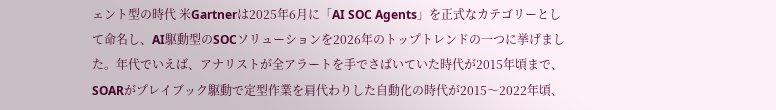ェント型の時代 米Gartnerは2025年6月に「AI SOC Agents」を正式なカテゴリーとして命名し、AI駆動型のSOCソリューションを2026年のトップトレンドの一つに挙げました。年代でいえば、アナリストが全アラートを手でさばいていた時代が2015年頃まで、SOARがプレイブック駆動で定型作業を肩代わりした自動化の時代が2015〜2022年頃、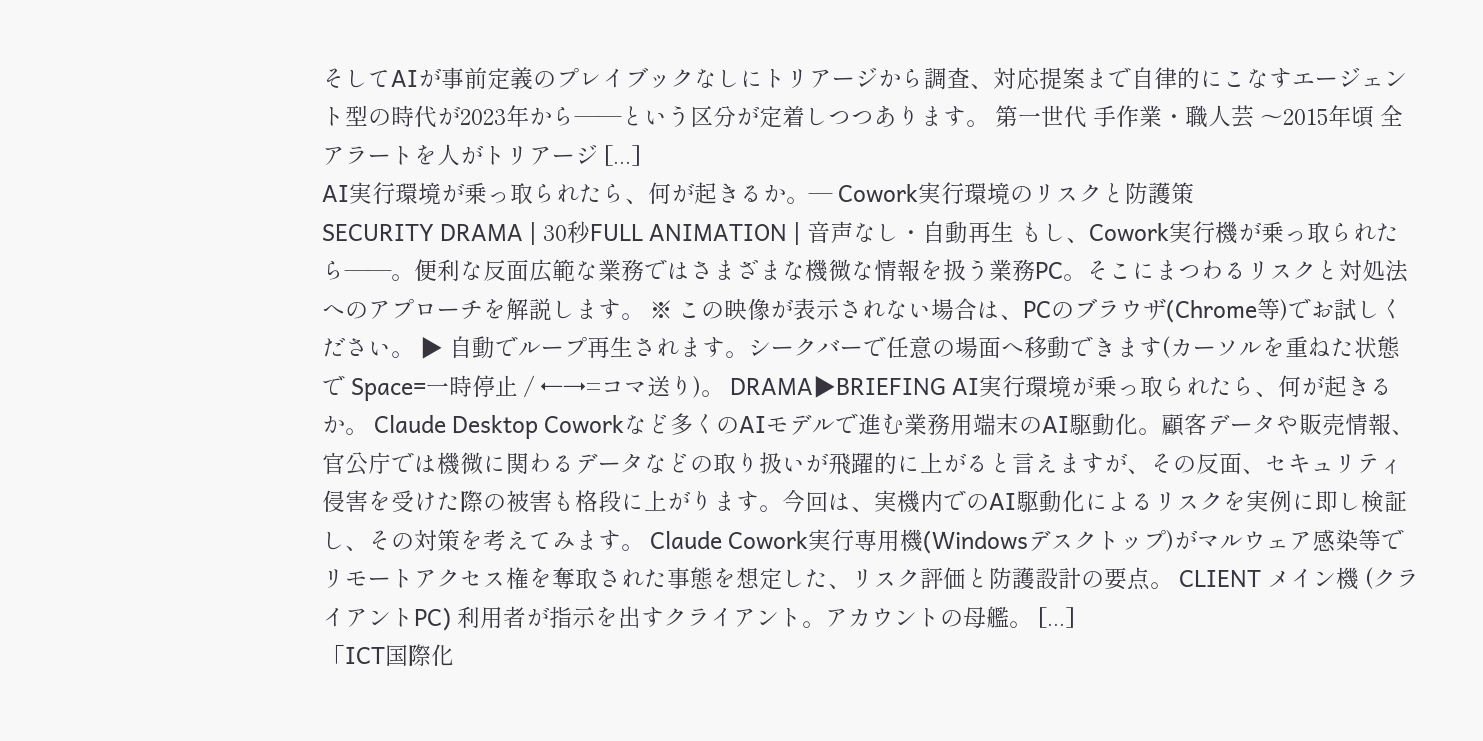そしてAIが事前定義のプレイブックなしにトリアージから調査、対応提案まで自律的にこなすエージェント型の時代が2023年から——という区分が定着しつつあります。 第一世代 手作業・職人芸 〜2015年頃 全アラートを人がトリアージ [...]
AI実行環境が乗っ取られたら、何が起きるか。— Cowork実行環境のリスクと防護策
SECURITY DRAMA | 30秒FULL ANIMATION | 音声なし・自動再生 もし、Cowork実行機が乗っ取られたら——。便利な反面広範な業務ではさまざまな機微な情報を扱う業務PC。そこにまつわるリスクと対処法へのアプローチを解説します。 ※ この映像が表示されない場合は、PCのブラウザ(Chrome等)でお試しください。 ▶ 自動でループ再生されます。シークバーで任意の場面へ移動できます(カーソルを重ねた状態で Space=一時停止 / ←→=コマ送り)。 DRAMA▶BRIEFING AI実行環境が乗っ取られたら、何が起きるか。 Claude Desktop Coworkなど多くのAIモデルで進む業務用端末のAI駆動化。顧客データや販売情報、官公庁では機微に関わるデータなどの取り扱いが飛躍的に上がると言えますが、その反面、セキュリティ侵害を受けた際の被害も格段に上がります。今回は、実機内でのAI駆動化によるリスクを実例に即し検証し、その対策を考えてみます。 Claude Cowork実行専用機(Windowsデスクトップ)がマルウェア感染等でリモートアクセス権を奪取された事態を想定した、リスク評価と防護設計の要点。 CLIENT メイン機 (クライアントPC) 利用者が指示を出すクライアント。アカウントの母艦。 [...]
「ICT国際化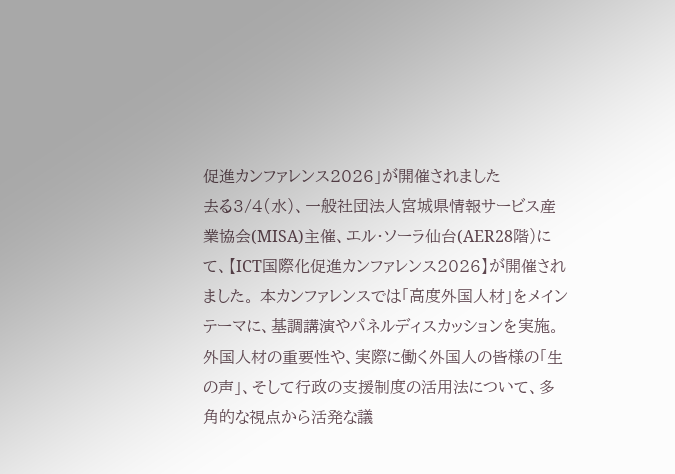促進カンファレンス2026」が開催されました
去る3/4(水)、一般社団法人宮城県情報サービス産業協会(MISA)主催、エル・ソーラ仙台(AER28階)にて、【ICT国際化促進カンファレンス2026】が開催されました。 本カンファレンスでは「高度外国人材」をメインテーマに、基調講演やパネルディスカッションを実施。外国人材の重要性や、実際に働く外国人の皆様の「生の声」、そして行政の支援制度の活用法について、多角的な視点から活発な議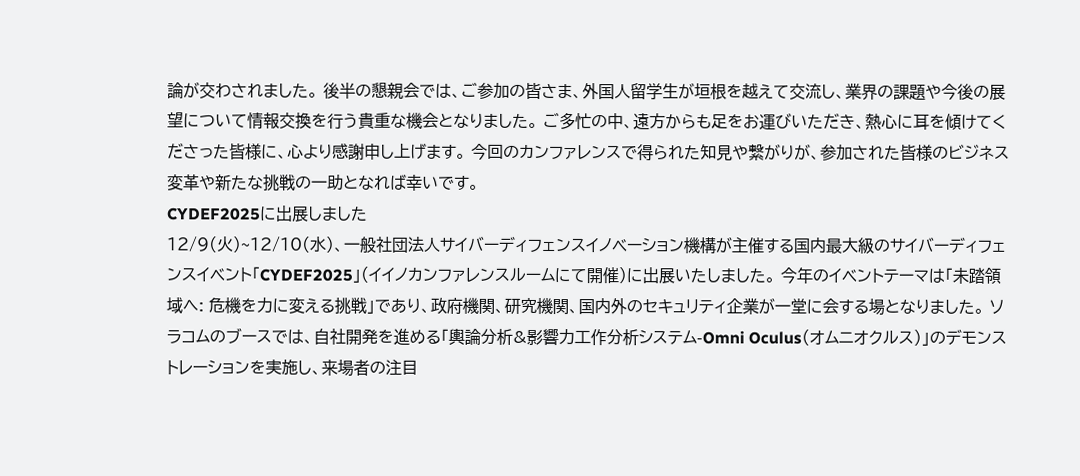論が交わされました。 後半の懇親会では、ご参加の皆さま、外国人留学生が垣根を越えて交流し、業界の課題や今後の展望について情報交換を行う貴重な機会となりました。 ご多忙の中、遠方からも足をお運びいただき、熱心に耳を傾けてくださった皆様に、心より感謝申し上げます。 今回のカンファレンスで得られた知見や繋がりが、参加された皆様のビジネス変革や新たな挑戦の一助となれば幸いです。
CYDEF2025に出展しました
12/9(火)~12/10(水)、一般社団法人サイバーディフェンスイノベーション機構が主催する国内最大級のサイバーディフェンスイベント「CYDEF2025」(イイノカンファレンスルームにて開催)に出展いたしました。 今年のイベントテーマは「未踏領域へ: 危機を力に変える挑戦」であり、政府機関、研究機関、国内外のセキュリティ企業が一堂に会する場となりました。 ソラコムのブースでは、自社開発を進める「輿論分析&影響力工作分析システム-Omni Oculus(オムニオクルス)」のデモンストレーションを実施し、来場者の注目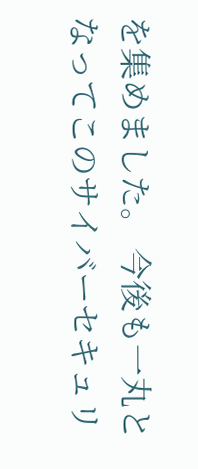を集めました。 今後も一丸となってこのサイバーセキュリ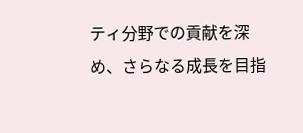ティ分野での貢献を深め、さらなる成長を目指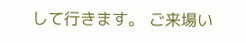して行きます。 ご来場い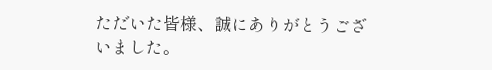ただいた皆様、誠にありがとうございました。